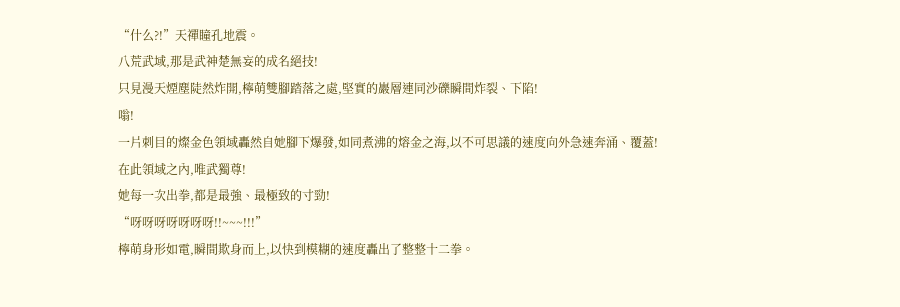“什么?!”天禪瞳孔地震。
八荒武域,那是武神楚無妄的成名絕技!
只見漫天煙塵陡然炸開,檸萌雙腳踏落之處,堅實的巖層連同沙礫瞬間炸裂、下陷!
嗡!
一片刺目的燦金色領域轟然自她腳下爆發,如同煮沸的熔金之海,以不可思議的速度向外急速奔涌、覆蓋!
在此領域之內,唯武獨尊!
她每一次出拳,都是最強、最極致的寸勁!
“呀呀呀呀呀呀呀!!~~~!!!”
檸萌身形如電,瞬間欺身而上,以快到模糊的速度轟出了整整十二拳。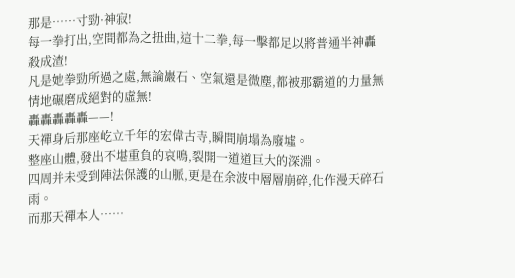那是……寸勁·神寂!
每一拳打出,空間都為之扭曲,這十二拳,每一擊都足以將普通半神轟殺成渣!
凡是她拳勁所過之處,無論巖石、空氣還是微塵,都被那霸道的力量無情地碾磨成絕對的虛無!
轟轟轟轟轟——!
天禪身后那座屹立千年的宏偉古寺,瞬間崩塌為廢墟。
整座山體,發出不堪重負的哀鳴,裂開一道道巨大的深淵。
四周并未受到陣法保護的山脈,更是在余波中層層崩碎,化作漫天碎石雨。
而那天禪本人……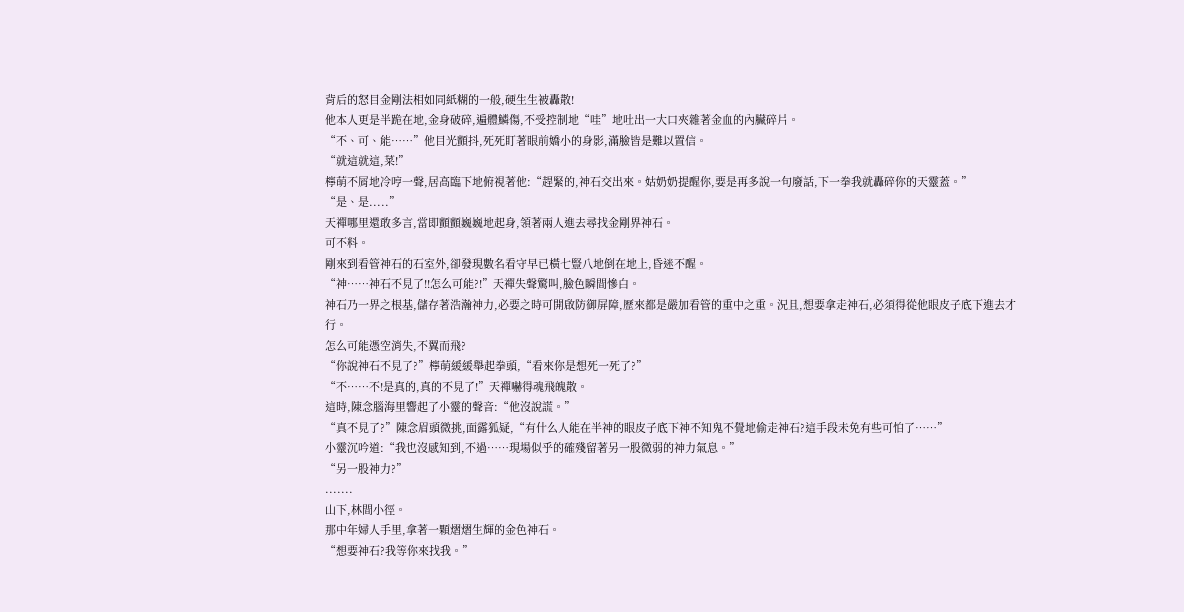背后的怒目金剛法相如同紙糊的一般,硬生生被轟散!
他本人更是半跪在地,金身破碎,遍體鱗傷,不受控制地“哇”地吐出一大口夾雜著金血的內臟碎片。
“不、可、能……”他目光顫抖,死死盯著眼前嬌小的身影,滿臉皆是難以置信。
“就這就這,菜!”
檸萌不屑地冷哼一聲,居高臨下地俯視著他:“趕緊的,神石交出來。姑奶奶提醒你,要是再多說一句廢話,下一拳我就轟碎你的天靈蓋。”
“是、是.....”
天禪哪里還敢多言,當即顫顫巍巍地起身,領著兩人進去尋找金剛界神石。
可不料。
剛來到看管神石的石室外,卻發現數名看守早已橫七豎八地倒在地上,昏迷不醒。
“神……神石不見了!!怎么可能?!”天禪失聲驚叫,臉色瞬間慘白。
神石乃一界之根基,儲存著浩瀚神力,必要之時可開啟防御屏障,歷來都是嚴加看管的重中之重。況且,想要拿走神石,必須得從他眼皮子底下進去才行。
怎么可能憑空消失,不翼而飛?
“你說神石不見了?”檸萌緩緩舉起拳頭,“看來你是想死一死了?”
“不……不!是真的,真的不見了!”天禪嚇得魂飛魄散。
這時,陳念腦海里響起了小靈的聲音:“他沒說謊。”
“真不見了?”陳念眉頭微挑,面露狐疑,“有什么人能在半神的眼皮子底下神不知鬼不覺地偷走神石?這手段未免有些可怕了……”
小靈沉吟道:“我也沒感知到,不過……現場似乎的確殘留著另一股微弱的神力氣息。”
“另一股神力?”
.......
山下,林間小徑。
那中年婦人手里,拿著一顆熠熠生輝的金色神石。
“想要神石?我等你來找我。”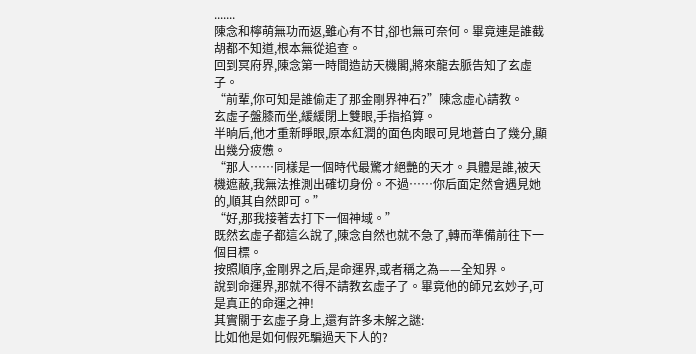.......
陳念和檸萌無功而返,雖心有不甘,卻也無可奈何。畢竟連是誰截胡都不知道,根本無從追查。
回到冥府界,陳念第一時間造訪天機閣,將來龍去脈告知了玄虛子。
“前輩,你可知是誰偷走了那金剛界神石?”陳念虛心請教。
玄虛子盤膝而坐,緩緩閉上雙眼,手指掐算。
半晌后,他才重新睜眼,原本紅潤的面色肉眼可見地蒼白了幾分,顯出幾分疲憊。
“那人……同樣是一個時代最驚才絕艷的天才。具體是誰,被天機遮蔽,我無法推測出確切身份。不過……你后面定然會遇見她的,順其自然即可。”
“好,那我接著去打下一個神域。”
既然玄虛子都這么說了,陳念自然也就不急了,轉而準備前往下一個目標。
按照順序,金剛界之后,是命運界,或者稱之為——全知界。
說到命運界,那就不得不請教玄虛子了。畢竟他的師兄玄妙子,可是真正的命運之神!
其實關于玄虛子身上,還有許多未解之謎:
比如他是如何假死騙過天下人的?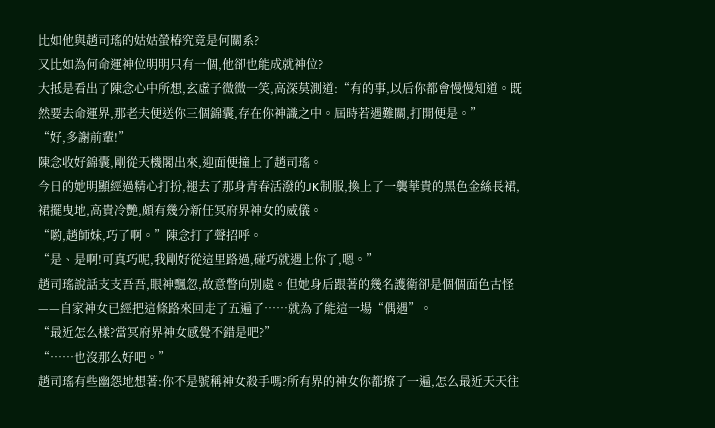比如他與趙司瑤的姑姑螢椿究竟是何關系?
又比如為何命運神位明明只有一個,他卻也能成就神位?
大抵是看出了陳念心中所想,玄虛子微微一笑,高深莫測道:“有的事,以后你都會慢慢知道。既然要去命運界,那老夫便送你三個錦囊,存在你神識之中。屆時若遇難關,打開便是。”
“好,多謝前輩!”
陳念收好錦囊,剛從天機閣出來,迎面便撞上了趙司瑤。
今日的她明顯經過精心打扮,褪去了那身青春活潑的JK制服,換上了一襲華貴的黑色金絲長裙,裙擺曳地,高貴冷艷,頗有幾分新任冥府界神女的威儀。
“喲,趙師妹,巧了啊。”陳念打了聲招呼。
“是、是啊!可真巧呢,我剛好從這里路過,碰巧就遇上你了,嗯。”
趙司瑤說話支支吾吾,眼神飄忽,故意瞥向別處。但她身后跟著的幾名護衛卻是個個面色古怪——自家神女已經把這條路來回走了五遍了……就為了能這一場“偶遇”。
“最近怎么樣?當冥府界神女感覺不錯是吧?”
“……也沒那么好吧。”
趙司瑤有些幽怨地想著:你不是號稱神女殺手嗎?所有界的神女你都撩了一遍,怎么最近天天往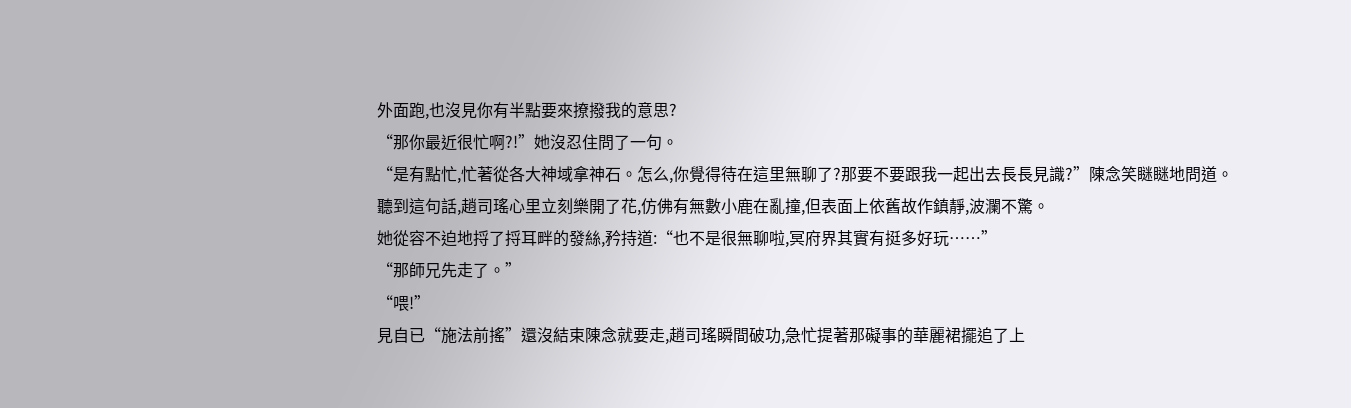外面跑,也沒見你有半點要來撩撥我的意思?
“那你最近很忙啊?!”她沒忍住問了一句。
“是有點忙,忙著從各大神域拿神石。怎么,你覺得待在這里無聊了?那要不要跟我一起出去長長見識?”陳念笑瞇瞇地問道。
聽到這句話,趙司瑤心里立刻樂開了花,仿佛有無數小鹿在亂撞,但表面上依舊故作鎮靜,波瀾不驚。
她從容不迫地捋了捋耳畔的發絲,矜持道:“也不是很無聊啦,冥府界其實有挺多好玩……”
“那師兄先走了。”
“喂!”
見自已“施法前搖”還沒結束陳念就要走,趙司瑤瞬間破功,急忙提著那礙事的華麗裙擺追了上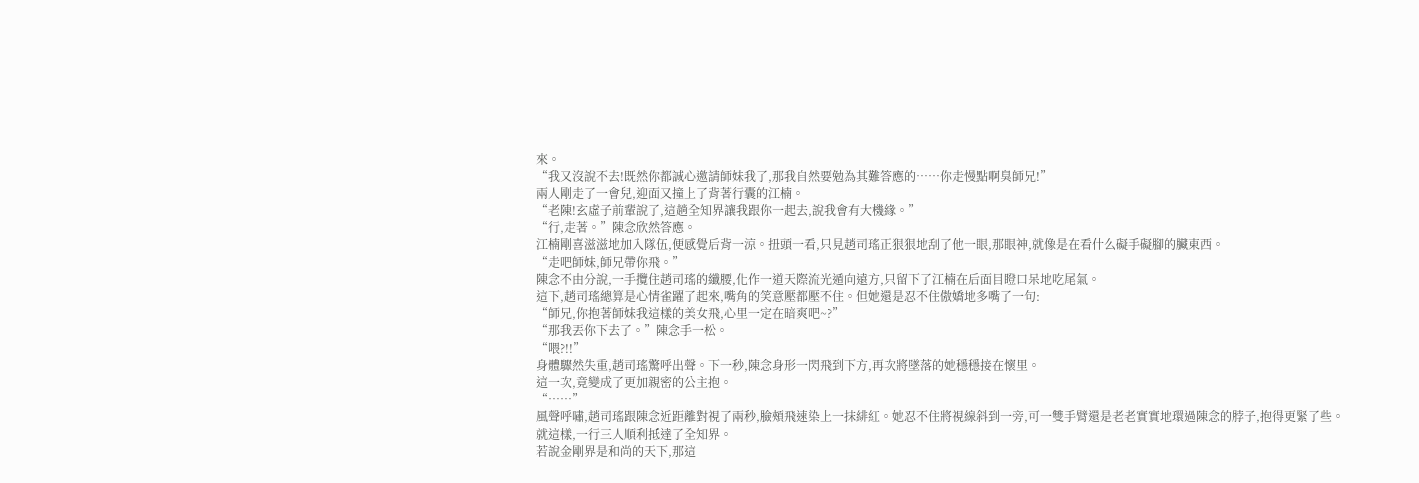來。
“我又沒說不去!既然你都誠心邀請師妹我了,那我自然要勉為其難答應的……你走慢點啊臭師兄!”
兩人剛走了一會兒,迎面又撞上了背著行囊的江楠。
“老陳!玄虛子前輩說了,這趟全知界讓我跟你一起去,說我會有大機緣。”
“行,走著。”陳念欣然答應。
江楠剛喜滋滋地加入隊伍,便感覺后背一涼。扭頭一看,只見趙司瑤正狠狠地刮了他一眼,那眼神,就像是在看什么礙手礙腳的臟東西。
“走吧師妹,師兄帶你飛。”
陳念不由分說,一手攬住趙司瑤的纖腰,化作一道天際流光遁向遠方,只留下了江楠在后面目瞪口呆地吃尾氣。
這下,趙司瑤總算是心情雀躍了起來,嘴角的笑意壓都壓不住。但她還是忍不住傲嬌地多嘴了一句:
“師兄,你抱著師妹我這樣的美女飛,心里一定在暗爽吧~?”
“那我丟你下去了。”陳念手一松。
“喂?!!”
身體驟然失重,趙司瑤驚呼出聲。下一秒,陳念身形一閃飛到下方,再次將墜落的她穩穩接在懷里。
這一次,竟變成了更加親密的公主抱。
“……”
風聲呼嘯,趙司瑤跟陳念近距離對視了兩秒,臉頰飛速染上一抹緋紅。她忍不住將視線斜到一旁,可一雙手臂還是老老實實地環過陳念的脖子,抱得更緊了些。
就這樣,一行三人順利抵達了全知界。
若說金剛界是和尚的天下,那這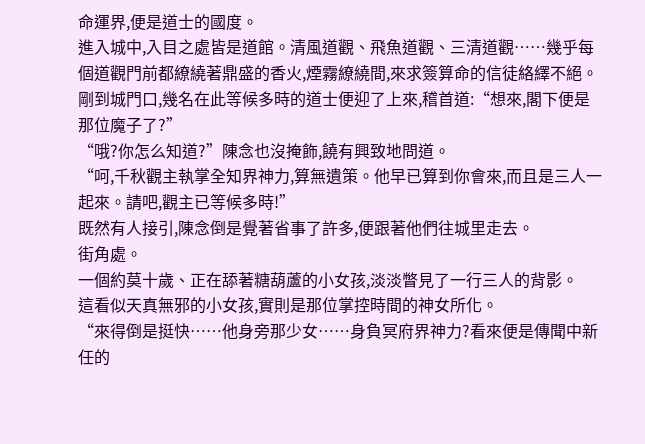命運界,便是道士的國度。
進入城中,入目之處皆是道館。清風道觀、飛魚道觀、三清道觀……幾乎每個道觀門前都繚繞著鼎盛的香火,煙霧繚繞間,來求簽算命的信徒絡繹不絕。
剛到城門口,幾名在此等候多時的道士便迎了上來,稽首道:“想來,閣下便是那位魔子了?”
“哦?你怎么知道?”陳念也沒掩飾,饒有興致地問道。
“呵,千秋觀主執掌全知界神力,算無遺策。他早已算到你會來,而且是三人一起來。請吧,觀主已等候多時!”
既然有人接引,陳念倒是覺著省事了許多,便跟著他們往城里走去。
街角處。
一個約莫十歲、正在舔著糖葫蘆的小女孩,淡淡瞥見了一行三人的背影。
這看似天真無邪的小女孩,實則是那位掌控時間的神女所化。
“來得倒是挺快……他身旁那少女……身負冥府界神力?看來便是傳聞中新任的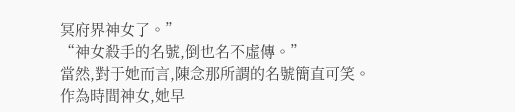冥府界神女了。”
“神女殺手的名號,倒也名不虛傳。”
當然,對于她而言,陳念那所謂的名號簡直可笑。
作為時間神女,她早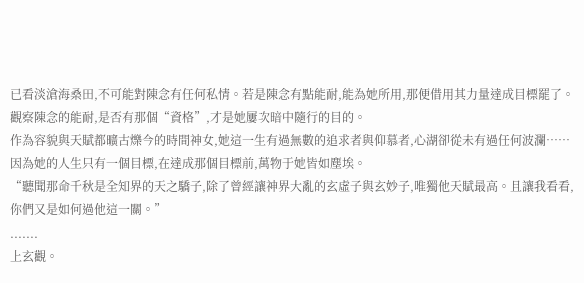已看淡滄海桑田,不可能對陳念有任何私情。若是陳念有點能耐,能為她所用,那便借用其力量達成目標罷了。
觀察陳念的能耐,是否有那個“資格”,才是她屢次暗中隨行的目的。
作為容貌與天賦都曠古爍今的時間神女,她這一生有過無數的追求者與仰慕者,心湖卻從未有過任何波瀾……因為她的人生只有一個目標,在達成那個目標前,萬物于她皆如塵埃。
“聽聞那命千秋是全知界的天之驕子,除了曾經讓神界大亂的玄虛子與玄妙子,唯獨他天賦最高。且讓我看看,你們又是如何過他這一關。”
.......
上玄觀。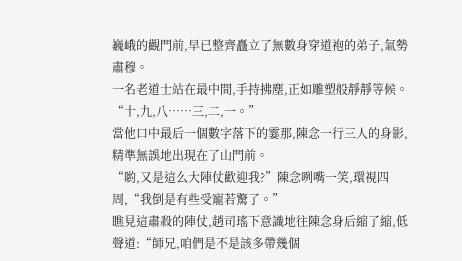巍峨的觀門前,早已整齊矗立了無數身穿道袍的弟子,氣勢肅穆。
一名老道士站在最中間,手持拂塵,正如雕塑般靜靜等候。
“十,九,八……三,二,一。”
當他口中最后一個數字落下的霎那,陳念一行三人的身影,精準無誤地出現在了山門前。
“喲,又是這么大陣仗歡迎我?”陳念咧嘴一笑,環視四周,“我倒是有些受寵若驚了。”
瞧見這肅殺的陣仗,趙司瑤下意識地往陳念身后縮了縮,低聲道:“師兄,咱們是不是該多帶幾個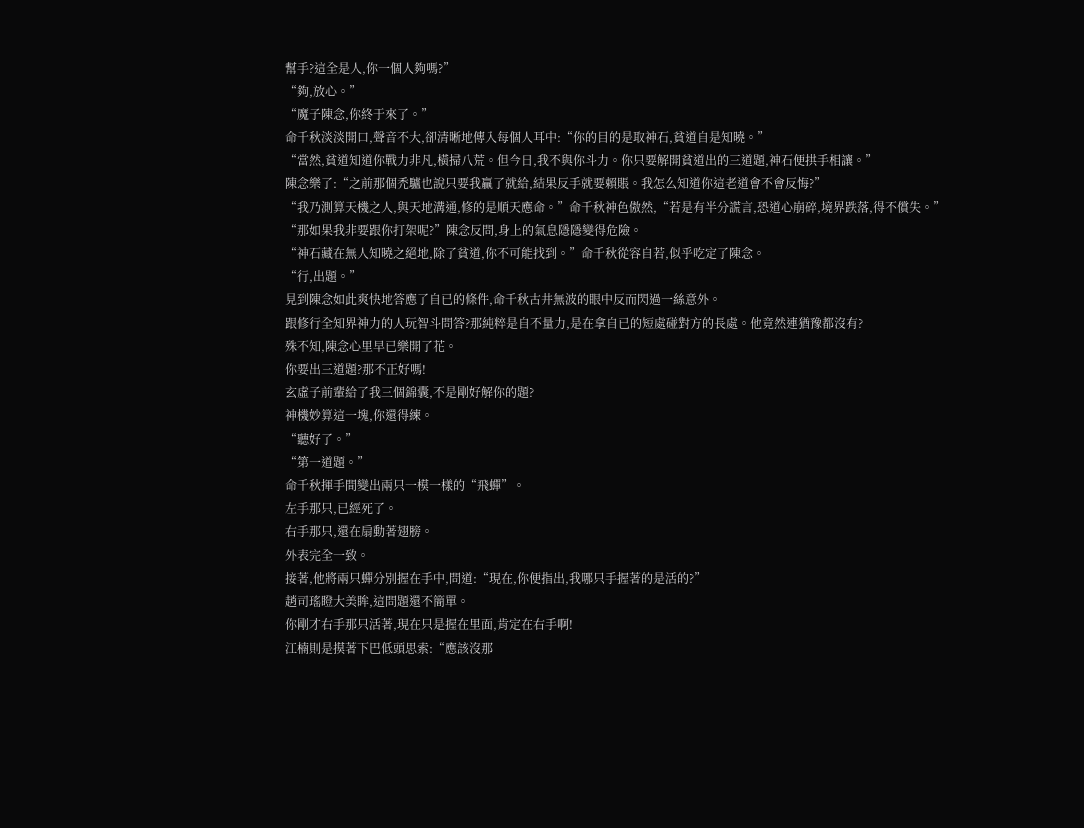幫手?這全是人,你一個人夠嗎?”
“夠,放心。”
“魔子陳念,你終于來了。”
命千秋淡淡開口,聲音不大,卻清晰地傳入每個人耳中:“你的目的是取神石,貧道自是知曉。”
“當然,貧道知道你戰力非凡,橫掃八荒。但今日,我不與你斗力。你只要解開貧道出的三道題,神石便拱手相讓。”
陳念樂了:“之前那個禿驢也說只要我贏了就給,結果反手就要賴賬。我怎么知道你這老道會不會反悔?”
“我乃測算天機之人,與天地溝通,修的是順天應命。”命千秋神色傲然,“若是有半分謊言,恐道心崩碎,境界跌落,得不償失。”
“那如果我非要跟你打架呢?”陳念反問,身上的氣息隱隱變得危險。
“神石藏在無人知曉之絕地,除了貧道,你不可能找到。”命千秋從容自若,似乎吃定了陳念。
“行,出題。”
見到陳念如此爽快地答應了自已的條件,命千秋古井無波的眼中反而閃過一絲意外。
跟修行全知界神力的人玩智斗問答?那純粹是自不量力,是在拿自已的短處碰對方的長處。他竟然連猶豫都沒有?
殊不知,陳念心里早已樂開了花。
你要出三道題?那不正好嗎!
玄虛子前輩給了我三個錦囊,不是剛好解你的題?
神機妙算這一塊,你還得練。
“聽好了。”
“第一道題。”
命千秋揮手間變出兩只一模一樣的“飛蟬”。
左手那只,已經死了。
右手那只,還在扇動著翅膀。
外表完全一致。
接著,他將兩只蟬分別握在手中,問道:“現在,你便指出,我哪只手握著的是活的?”
趙司瑤瞪大美眸,這問題還不簡單。
你剛才右手那只活著,現在只是握在里面,肯定在右手啊!
江楠則是摸著下巴低頭思索:“應該沒那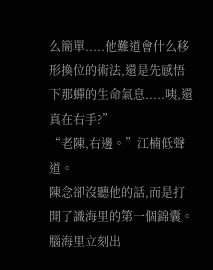么簡單.....他難道會什么移形換位的術法,還是先感悟下那蟬的生命氣息.....咦,還真在右手?”
“老陳,右邊。”江楠低聲道。
陳念卻沒聽他的話,而是打開了識海里的第一個錦囊。
腦海里立刻出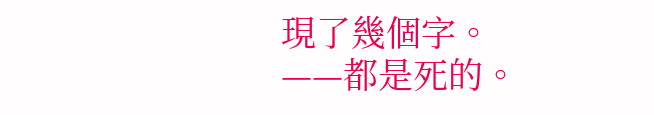現了幾個字。
——都是死的。